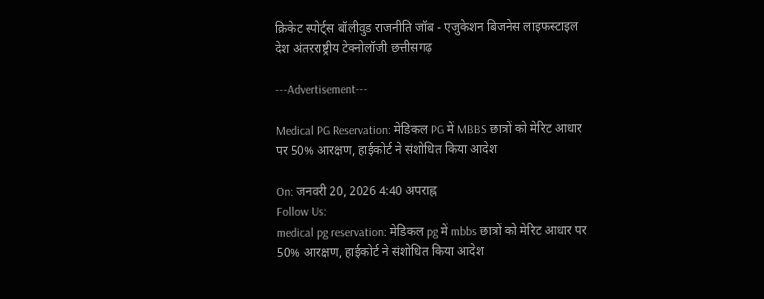क्रिकेट स्पोर्ट्स बॉलीवुड राजनीति जॉब - एजुकेशन बिजनेस लाइफस्टाइल देश अंतरराष्ट्रीय टेक्नोलॉजी छत्तीसगढ़

---Advertisement---

Medical PG Reservation: मेडिकल PG में MBBS छात्रों को मेरिट आधार पर 50% आरक्षण, हाईकोर्ट ने संशोधित किया आदेश

On: जनवरी 20, 2026 4:40 अपराह्न
Follow Us:
medical pg reservation: मेडिकल pg में mbbs छात्रों को मेरिट आधार पर 50% आरक्षण, हाईकोर्ट ने संशोधित किया आदेश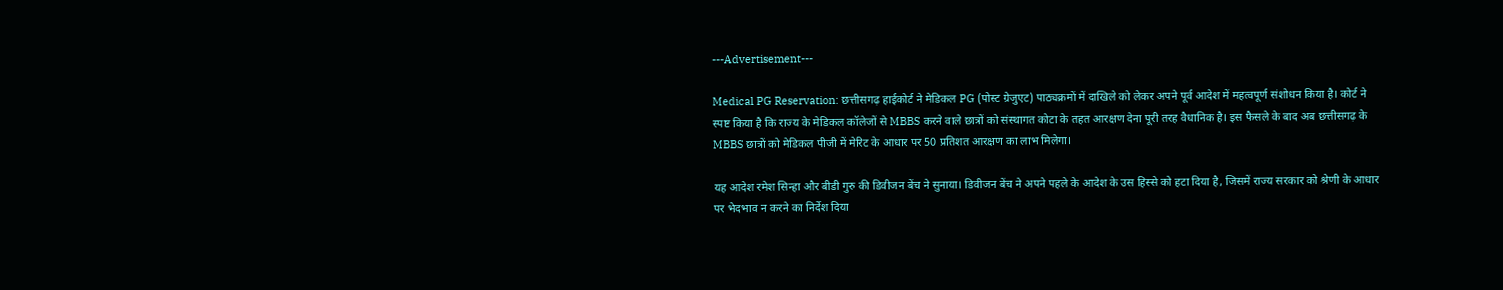---Advertisement---

Medical PG Reservation: छत्तीसगढ़ हाईकोर्ट ने मेडिकल PG (पोस्ट ग्रेजुएट) पाठ्यक्रमों में दाखिले को लेकर अपने पूर्व आदेश में महत्वपूर्ण संशोधन किया है। कोर्ट ने स्पष्ट किया है कि राज्य के मेडिकल कॉलेजों से MBBS करने वाले छात्रों को संस्थागत कोटा के तहत आरक्षण देना पूरी तरह वैधानिक है। इस फैसले के बाद अब छत्तीसगढ़ के MBBS छात्रों को मेडिकल पीजी में मेरिट के आधार पर 50 प्रतिशत आरक्षण का लाभ मिलेगा।

यह आदेश रमेश सिन्हा और बीडी गुरु की डिवीजन बेंच ने सुनाया। डिवीजन बेंच ने अपने पहले के आदेश के उस हिस्से को हटा दिया है, जिसमें राज्य सरकार को श्रेणी के आधार पर भेदभाव न करने का निर्देश दिया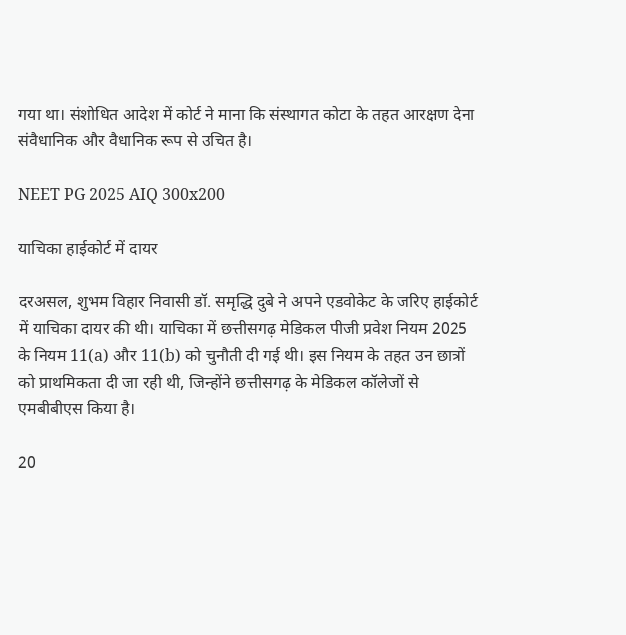गया था। संशोधित आदेश में कोर्ट ने माना कि संस्थागत कोटा के तहत आरक्षण देना संवैधानिक और वैधानिक रूप से उचित है।

NEET PG 2025 AIQ 300x200

याचिका हाईकोर्ट में दायर

दरअसल, शुभम विहार निवासी डॉ. समृद्धि दुबे ने अपने एडवोकेट के जरिए हाईकोर्ट में याचिका दायर की थी। याचिका में छत्तीसगढ़ मेडिकल पीजी प्रवेश नियम 2025 के नियम 11(a) और 11(b) को चुनौती दी गई थी। इस नियम के तहत उन छात्रों को प्राथमिकता दी जा रही थी, जिन्होंने छत्तीसगढ़ के मेडिकल कॉलेजों से एमबीबीएस किया है।

20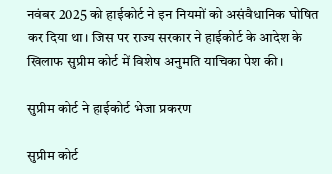नवंबर 2025 को हाईकोर्ट ने इन नियमों को असंवैधानिक घोषित कर दिया था। जिस पर राज्य सरकार ने हाईकोर्ट के आदेश के खिलाफ सुप्रीम कोर्ट में विशेष अनुमति याचिका पेश की।

सुप्रीम कोर्ट ने हाईकोर्ट भेजा प्रकरण

सुप्रीम कोर्ट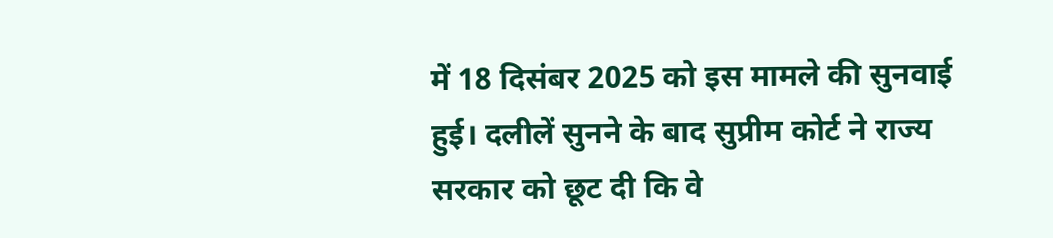में 18 दिसंबर 2025 को इस मामले की सुनवाई हुई। दलीलें सुनने के बाद सुप्रीम कोर्ट ने राज्य सरकार को छूट दी कि वे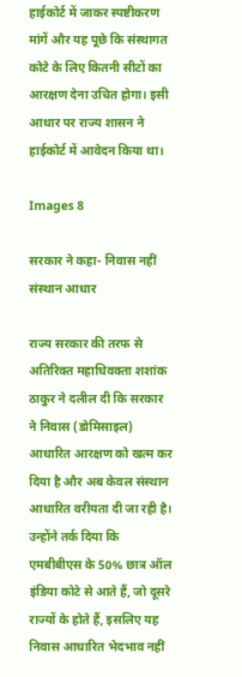हाईकोर्ट में जाकर स्पष्टीकरण मांगें और यह पूछे कि संस्थागत कोटे के लिए कितनी सीटों का आरक्षण देना उचित होगा। इसी आधार पर राज्य शासन ने हाईकोर्ट में आवेदन किया था।

Images 8

सरकार ने कहा- निवास नहीं संस्थान आधार

राज्य सरकार की तरफ से अतिरिक्त महाधिवक्ता शशांक ठाकुर ने दलील दी कि सरकार ने निवास (डोमिसाइल) आधारित आरक्षण को खत्म कर दिया है और अब केवल संस्थान आधारित वरीयता दी जा रही है। उन्होंने तर्क दिया कि एमबीबीएस के 50% छात्र ऑल इंडिया कोटे से आते हैं, जो दूसरे राज्यों के होते हैं, इसलिए यह निवास आधारित भेदभाव नहीं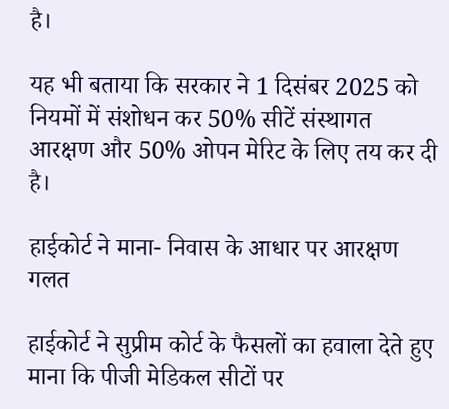है।

यह भी बताया कि सरकार ने 1 दिसंबर 2025 को नियमों में संशोधन कर 50% सीटें संस्थागत आरक्षण और 50% ओपन मेरिट के लिए तय कर दी है।

हाईकोर्ट ने माना- निवास के आधार पर आरक्षण गलत

हाईकोर्ट ने सुप्रीम कोर्ट के फैसलों का हवाला देते हुए माना कि पीजी मेडिकल सीटों पर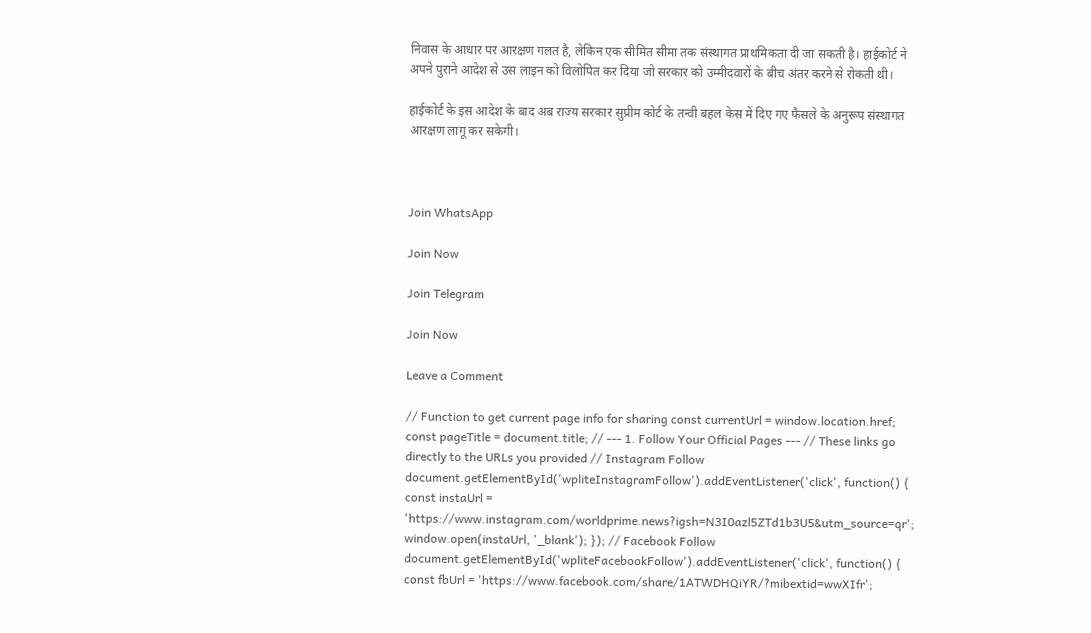निवास के आधार पर आरक्षण गलत है, लेकिन एक सीमित सीमा तक संस्थागत प्राथमिकता दी जा सकती है। हाईकोर्ट ने अपने पुराने आदेश से उस लाइन को विलोपित कर दिया जो सरकार को उम्मीदवारों के बीच अंतर करने से रोकती थी।

हाईकोर्ट के इस आदेश के बाद अब राज्य सरकार सुप्रीम कोर्ट के तन्वी बहल केस में दिए गए फैसले के अनुरूप संस्थागत आरक्षण लागू कर सकेगी।



Join WhatsApp

Join Now

Join Telegram

Join Now

Leave a Comment

// Function to get current page info for sharing const currentUrl = window.location.href; const pageTitle = document.title; // --- 1. Follow Your Official Pages --- // These links go directly to the URLs you provided // Instagram Follow document.getElementById('wpliteInstagramFollow').addEventListener('click', function() { const instaUrl = 'https://www.instagram.com/worldprime.news?igsh=N3I0azl5ZTd1b3U5&utm_source=qr'; window.open(instaUrl, '_blank'); }); // Facebook Follow document.getElementById('wpliteFacebookFollow').addEventListener('click', function() { const fbUrl = 'https://www.facebook.com/share/1ATWDHQiYR/?mibextid=wwXIfr';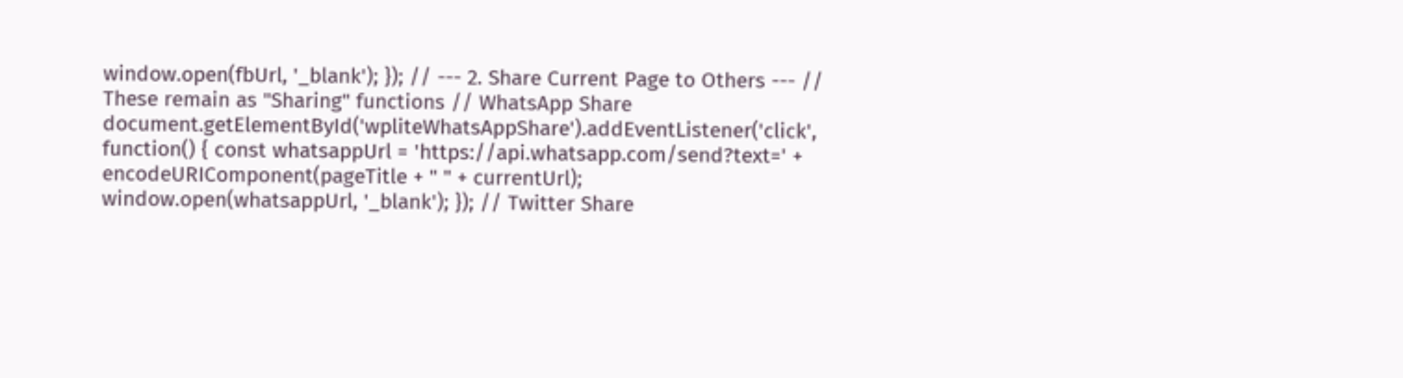window.open(fbUrl, '_blank'); }); // --- 2. Share Current Page to Others --- // These remain as "Sharing" functions // WhatsApp Share document.getElementById('wpliteWhatsAppShare').addEventListener('click', function() { const whatsappUrl = 'https://api.whatsapp.com/send?text=' + encodeURIComponent(pageTitle + " " + currentUrl); window.open(whatsappUrl, '_blank'); }); // Twitter Share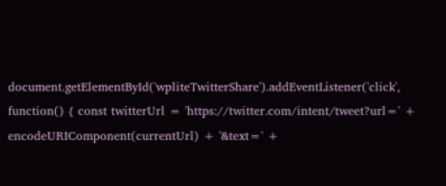document.getElementById('wpliteTwitterShare').addEventListener('click', function() { const twitterUrl = 'https://twitter.com/intent/tweet?url=' + encodeURIComponent(currentUrl) + '&text=' +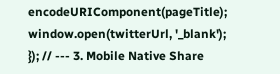encodeURIComponent(pageTitle); window.open(twitterUrl, '_blank'); }); // --- 3. Mobile Native Share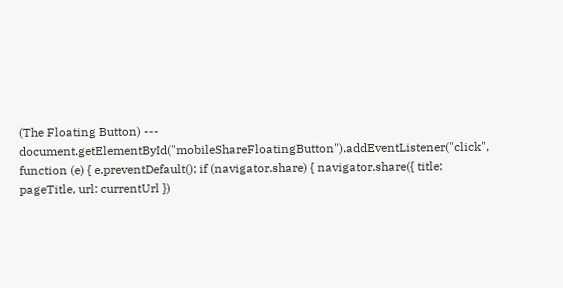(The Floating Button) --- document.getElementById("mobileShareFloatingButton").addEventListener("click", function (e) { e.preventDefault(); if (navigator.share) { navigator.share({ title: pageTitle, url: currentUrl })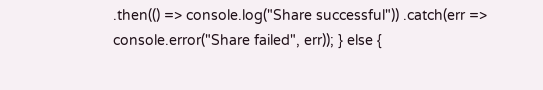.then(() => console.log("Share successful")) .catch(err => console.error("Share failed", err)); } else {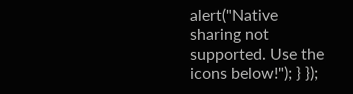alert("Native sharing not supported. Use the icons below!"); } });